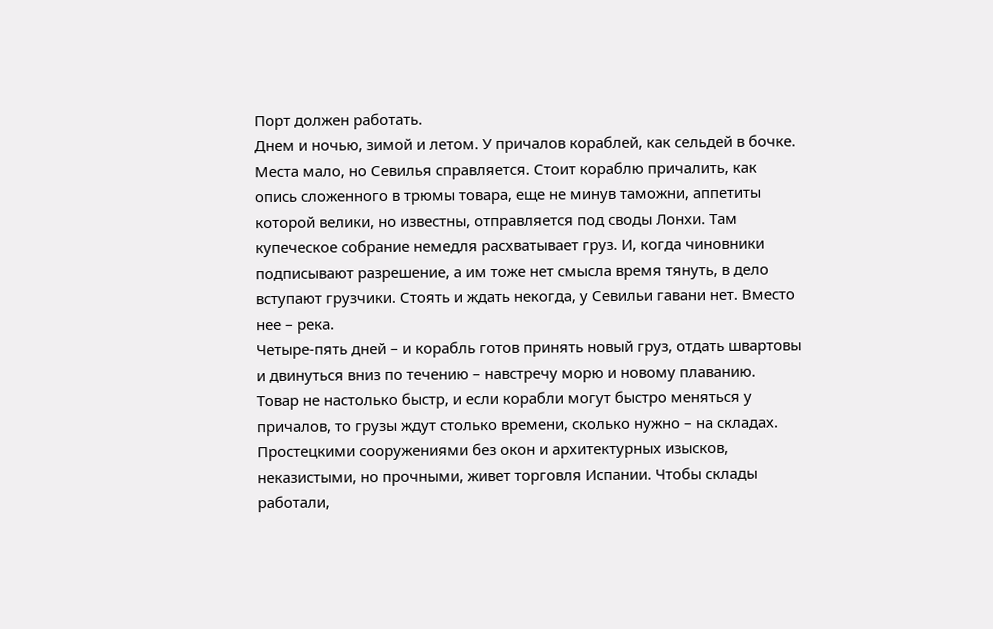Порт должен работать.
Днем и ночью, зимой и летом. У причалов кораблей, как сельдей в бочке. Места мало, но Севилья справляется. Стоит кораблю причалить, как опись сложенного в трюмы товара, еще не минув таможни, аппетиты которой велики, но известны, отправляется под своды Лонхи. Там купеческое собрание немедля расхватывает груз. И, когда чиновники подписывают разрешение, а им тоже нет смысла время тянуть, в дело вступают грузчики. Стоять и ждать некогда, у Севильи гавани нет. Вместо нее – река.
Четыре-пять дней – и корабль готов принять новый груз, отдать швартовы и двинуться вниз по течению – навстречу морю и новому плаванию.
Товар не настолько быстр, и если корабли могут быстро меняться у причалов, то грузы ждут столько времени, сколько нужно – на складах. Простецкими сооружениями без окон и архитектурных изысков, неказистыми, но прочными, живет торговля Испании. Чтобы склады работали,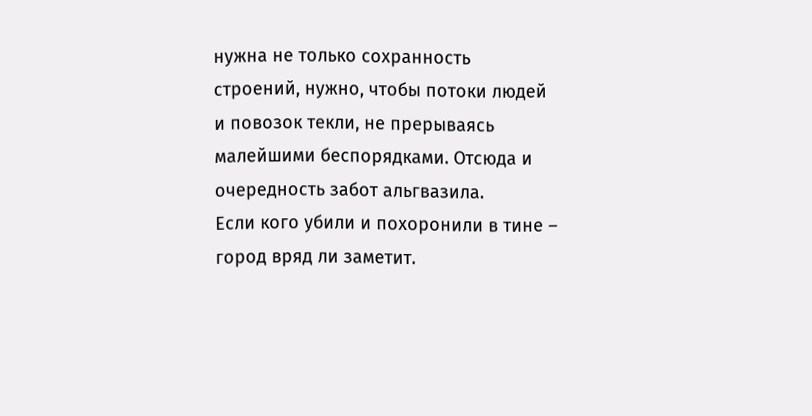нужна не только сохранность строений, нужно, чтобы потоки людей и повозок текли, не прерываясь малейшими беспорядками. Отсюда и очередность забот альгвазила.
Если кого убили и похоронили в тине – город вряд ли заметит.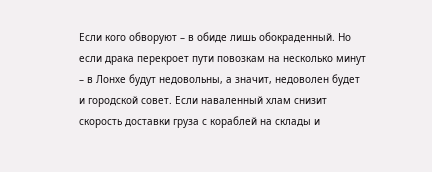Если кого обворуют – в обиде лишь обокраденный. Но если драка перекроет пути повозкам на несколько минут – в Лонхе будут недовольны, а значит, недоволен будет и городской совет. Если наваленный хлам снизит скорость доставки груза с кораблей на склады и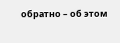обратно – об этом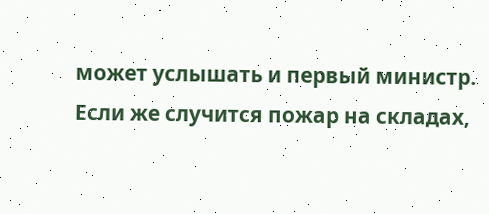может услышать и первый министр. Если же случится пожар на складах,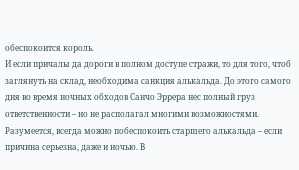обеспокоится король.
И если причалы да дороги в полном доступе стражи, то для того, чтоб заглянуть на склад, необходима санкция алькальда. До этого самого дня во время ночных обходов Санчо Эррера нес полный груз ответственности – но не располагал многими возможностями. Разумеется, всегда можно побеспокоить старшего алькальда – если причина серьезна, даже и ночью. В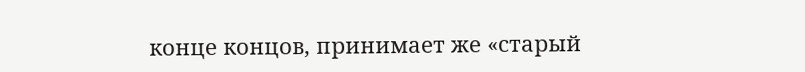конце концов, принимает же «старый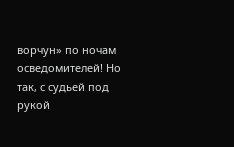ворчун» по ночам осведомителей! Но так, с судьей под рукой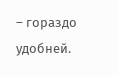– гораздо удобней.